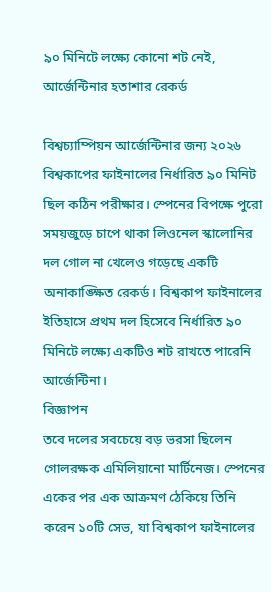৯০ মিনিটে লক্ষ্যে কোনো শট নেই, আর্জেন্টিনার হতাশার রেকর্ড

বিশ্বচ্যাম্পিয়ন আর্জেন্টিনার জন্য ২০২৬ বিশ্বকাপের ফাইনালের নির্ধারিত ৯০ মিনিট ছিল কঠিন পরীক্ষার। স্পেনের বিপক্ষে পুরো সময়জুড়ে চাপে থাকা লিওনেল স্কালোনির দল গোল না খেলেও গড়েছে একটি অনাকাঙ্ক্ষিত রেকর্ড। বিশ্বকাপ ফাইনালের ইতিহাসে প্রথম দল হিসেবে নির্ধারিত ৯০ মিনিটে লক্ষ্যে একটিও শট রাখতে পারেনি আর্জেন্টিনা।
বিজ্ঞাপন
তবে দলের সবচেয়ে বড় ভরসা ছিলেন গোলরক্ষক এমিলিয়ানো মার্টিনেজ। স্পেনের একের পর এক আক্রমণ ঠেকিয়ে তিনি করেন ১০টি সেভ, যা বিশ্বকাপ ফাইনালের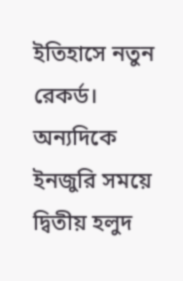ইতিহাসে নতুন রেকর্ড। অন্যদিকে ইনজুরি সময়ে দ্বিতীয় হলুদ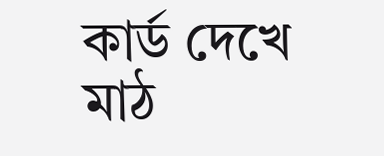কার্ড দেখে মাঠ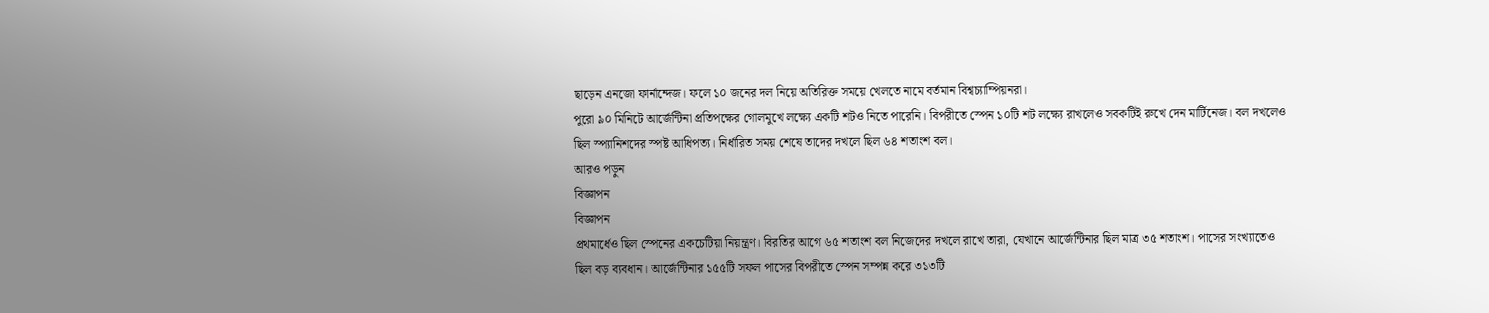ছাড়েন এনজো ফার্নান্দেজ। ফলে ১০ জনের দল নিয়ে অতিরিক্ত সময়ে খেলতে নামে বর্তমান বিশ্বচ্যাম্পিয়নরা।
পুরো ৯০ মিনিটে আর্জেন্টিনা প্রতিপক্ষের গোলমুখে লক্ষ্যে একটি শটও নিতে পারেনি। বিপরীতে স্পেন ১০টি শট লক্ষ্যে রাখলেও সবকটিই রুখে দেন মার্টিনেজ। বল দখলেও ছিল স্প্যানিশদের স্পষ্ট আধিপত্য। নির্ধারিত সময় শেষে তাদের দখলে ছিল ৬৪ শতাংশ বল।
আরও পড়ুন
বিজ্ঞাপন
বিজ্ঞাপন
প্রথমার্ধেও ছিল স্পেনের একচেটিয়া নিয়ন্ত্রণ। বিরতির আগে ৬৫ শতাংশ বল নিজেদের দখলে রাখে তারা, যেখানে আর্জেন্টিনার ছিল মাত্র ৩৫ শতাংশ। পাসের সংখ্যাতেও ছিল বড় ব্যবধান। আর্জেন্টিনার ১৫৫টি সফল পাসের বিপরীতে স্পেন সম্পন্ন করে ৩১৩টি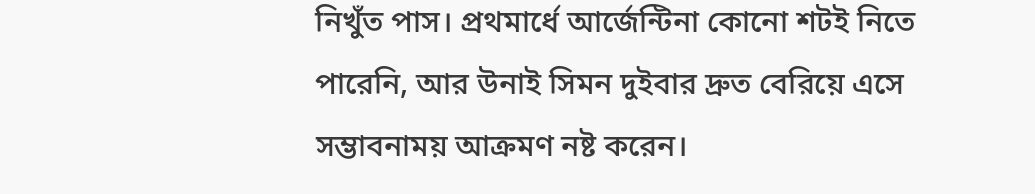নিখুঁত পাস। প্রথমার্ধে আর্জেন্টিনা কোনো শটই নিতে পারেনি, আর উনাই সিমন দুইবার দ্রুত বেরিয়ে এসে সম্ভাবনাময় আক্রমণ নষ্ট করেন।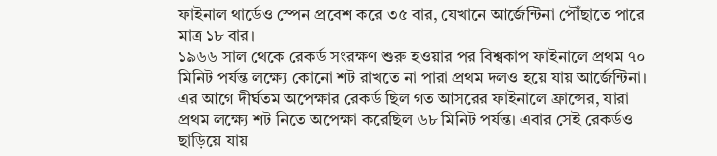ফাইনাল থার্ডেও স্পেন প্রবেশ করে ৩৫ বার, যেখানে আর্জেন্টিনা পৌঁছাতে পারে মাত্র ১৮ বার।
১৯৬৬ সাল থেকে রেকর্ড সংরক্ষণ শুরু হওয়ার পর বিশ্বকাপ ফাইনালে প্রথম ৭০ মিনিট পর্যন্ত লক্ষ্যে কোনো শট রাখতে না পারা প্রথম দলও হয়ে যায় আর্জেন্টিনা। এর আগে দীর্ঘতম অপেক্ষার রেকর্ড ছিল গত আসরের ফাইনালে ফ্রান্সের, যারা প্রথম লক্ষ্যে শট নিতে অপেক্ষা করেছিল ৬৮ মিনিট পর্যন্ত। এবার সেই রেকর্ডও ছাড়িয়ে যায়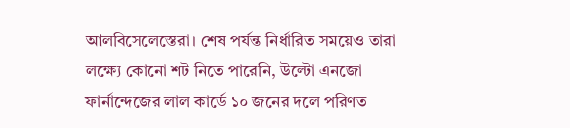আলবিসেলেস্তেরা। শেষ পর্যন্ত নির্ধারিত সময়েও তারা লক্ষ্যে কোনো শট নিতে পারেনি, উল্টো এনজো ফার্নান্দেজের লাল কার্ডে ১০ জনের দলে পরিণত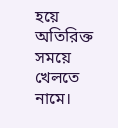হয়ে অতিরিক্ত সময়ে খেলতে নামে।